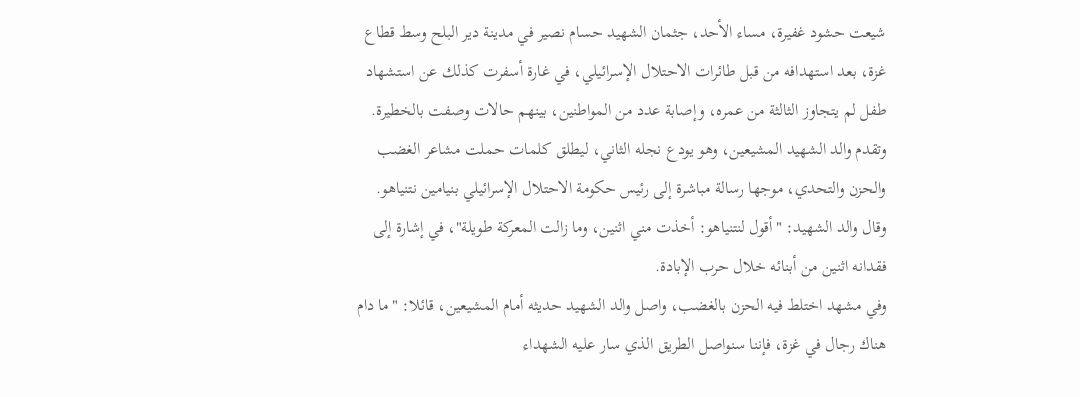شيعت حشود غفيرة، مساء الأحد، جثمان الشهيد حسام نصير في مدينة دير البلح وسط قطاع غزة، بعد استهدافه من قبل طائرات الاحتلال الإسرائيلي، في غارة أسفرت كذلك عن استشهاد طفل لم يتجاوز الثالثة من عمره، وإصابة عدد من المواطنين، بينهم حالات وصفت بالخطيرة.
وتقدم والد الشهيد المشيعين، وهو يودع نجله الثاني، ليطلق كلمات حملت مشاعر الغضب والحزن والتحدي، موجها رسالة مباشرة إلى رئيس حكومة الاحتلال الإسرائيلي بنيامين نتنياهو.
وقال والد الشهيد: "أقول لنتنياهو: أخذت مني اثنين، وما زالت المعركة طويلة"، في إشارة إلى فقدانه اثنين من أبنائه خلال حرب الإبادة.
وفي مشهد اختلط فيه الحزن بالغضب، واصل والد الشهيد حديثه أمام المشيعين، قائلا: "ما دام هناك رجال في غزة، فإننا سنواصل الطريق الذي سار عليه الشهداء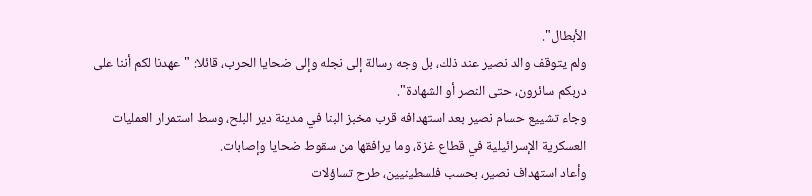الأبطال".
ولم يتوقف والد نصير عند ذلك، بل وجه رسالة إلى نجله وإلى ضحايا الحرب، قائلا: "عهدنا لكم أننا على دربكم سائرون، حتى النصر أو الشهادة".
وجاء تشييع حسام نصير بعد استهدافه قرب مخبز البنا في مدينة دير البلح، وسط استمرار العمليات العسكرية الإسرائيلية في قطاع غزة، وما يرافقها من سقوط ضحايا وإصابات.
وأعاد استهداف نصير، بحسب فلسطينيين، طرح تساؤلات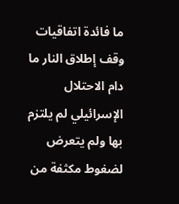ما فائدة اتفاقيات وقف إطلاق النار ما دام الاحتلال الإسرائيلي لم يلتزم بها ولم يتعرض لضغوط مكثفة من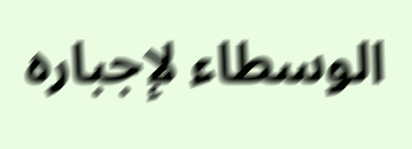الوسطاء لإجباره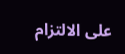على الالتزام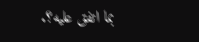بما اتفق عليه؟.